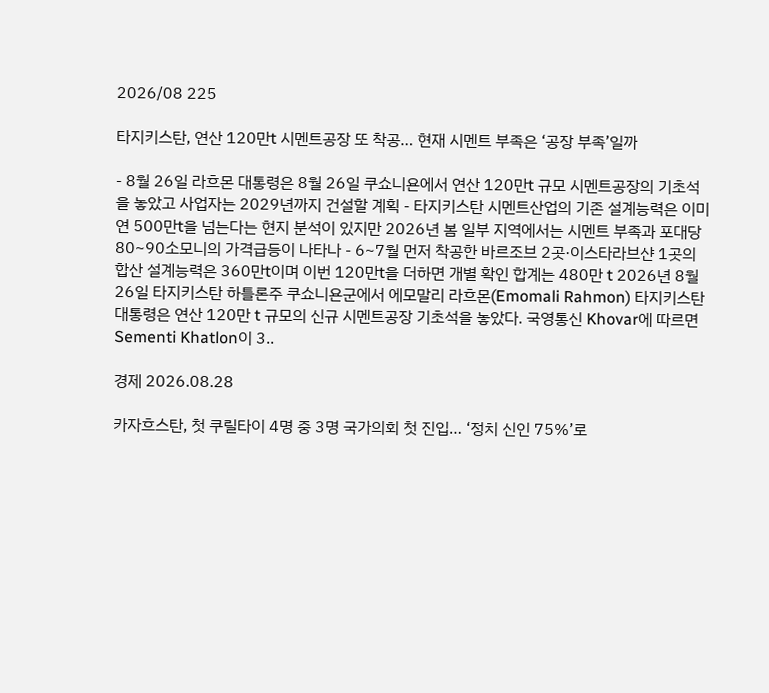2026/08 225

타지키스탄, 연산 120만t 시멘트공장 또 착공… 현재 시멘트 부족은 ‘공장 부족’일까

- 8월 26일 라흐몬 대통령은 8월 26일 쿠쇼니욘에서 연산 120만t 규모 시멘트공장의 기초석을 놓았고 사업자는 2029년까지 건설할 계획 - 타지키스탄 시멘트산업의 기존 설계능력은 이미 연 500만t을 넘는다는 현지 분석이 있지만 2026년 봄 일부 지역에서는 시멘트 부족과 포대당 80~90소모니의 가격급등이 나타나 - 6~7월 먼저 착공한 바르조브 2곳·이스타라브샨 1곳의 합산 설계능력은 360만t이며 이번 120만t을 더하면 개별 확인 합계는 480만 t 2026년 8월 26일 타지키스탄 하틀론주 쿠쇼니욘군에서 에모말리 라흐몬(Emomali Rahmon) 타지키스탄 대통령은 연산 120만 t 규모의 신규 시멘트공장 기초석을 놓았다. 국영통신 Khovar에 따르면 Sementi Khatlon이 3..

경제 2026.08.28

카자흐스탄, 첫 쿠릴타이 4명 중 3명 국가의회 첫 진입… ‘정치 신인 75%’로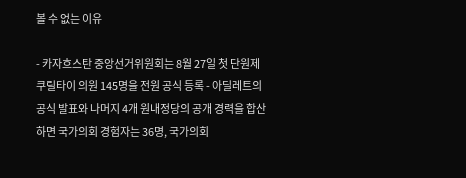볼 수 없는 이유

- 카자흐스탄 중앙선거위원회는 8월 27일 첫 단원제 쿠릴타이 의원 145명을 전원 공식 등록 - 아딜레트의 공식 발표와 나머지 4개 원내정당의 공개 경력을 합산하면 국가의회 경험자는 36명, 국가의회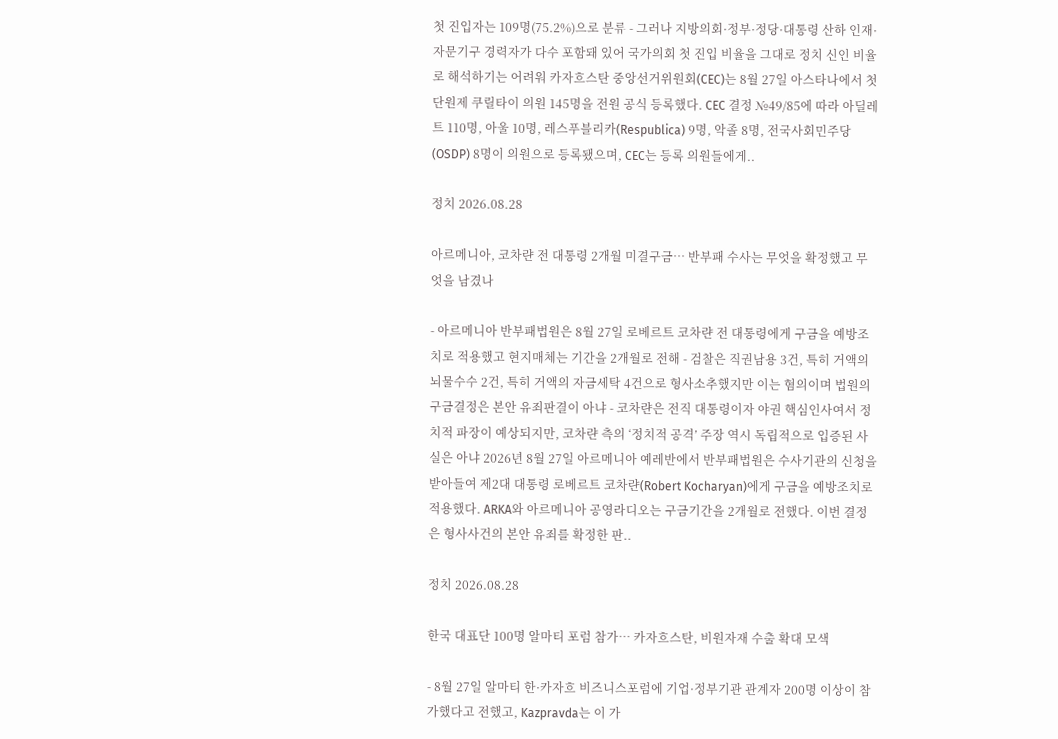첫 진입자는 109명(75.2%)으로 분류 - 그러나 지방의회·정부·정당·대통령 산하 인재·자문기구 경력자가 다수 포함돼 있어 국가의회 첫 진입 비율을 그대로 정치 신인 비율로 해석하기는 어려워 카자흐스탄 중앙선거위원회(CEC)는 8월 27일 아스타나에서 첫 단원제 쿠릴타이 의원 145명을 전원 공식 등록했다. CEC 결정 №49/85에 따라 아딜레트 110명, 아울 10명, 레스푸블리카(Respublica) 9명, 악졸 8명, 전국사회민주당(OSDP) 8명이 의원으로 등록됐으며, CEC는 등록 의원들에게..

정치 2026.08.28

아르메니아, 코차랸 전 대통령 2개월 미결구금… 반부패 수사는 무엇을 확정했고 무엇을 남겼나

- 아르메니아 반부패법원은 8월 27일 로베르트 코차랸 전 대통령에게 구금을 예방조치로 적용했고 현지매체는 기간을 2개월로 전해 - 검찰은 직권남용 3건, 특히 거액의 뇌물수수 2건, 특히 거액의 자금세탁 4건으로 형사소추했지만 이는 혐의이며 법원의 구금결정은 본안 유죄판결이 아냐 - 코차랸은 전직 대통령이자 야권 핵심인사여서 정치적 파장이 예상되지만, 코차랸 측의 ‘정치적 공격’ 주장 역시 독립적으로 입증된 사실은 아냐 2026년 8월 27일 아르메니아 예레반에서 반부패법원은 수사기관의 신청을 받아들여 제2대 대통령 로베르트 코차랸(Robert Kocharyan)에게 구금을 예방조치로 적용했다. ARKA와 아르메니아 공영라디오는 구금기간을 2개월로 전했다. 이번 결정은 형사사건의 본안 유죄를 확정한 판..

정치 2026.08.28

한국 대표단 100명 알마티 포럼 참가… 카자흐스탄, 비원자재 수출 확대 모색

- 8월 27일 알마티 한·카자흐 비즈니스포럼에 기업·정부기관 관계자 200명 이상이 참가했다고 전했고, Kazpravda는 이 가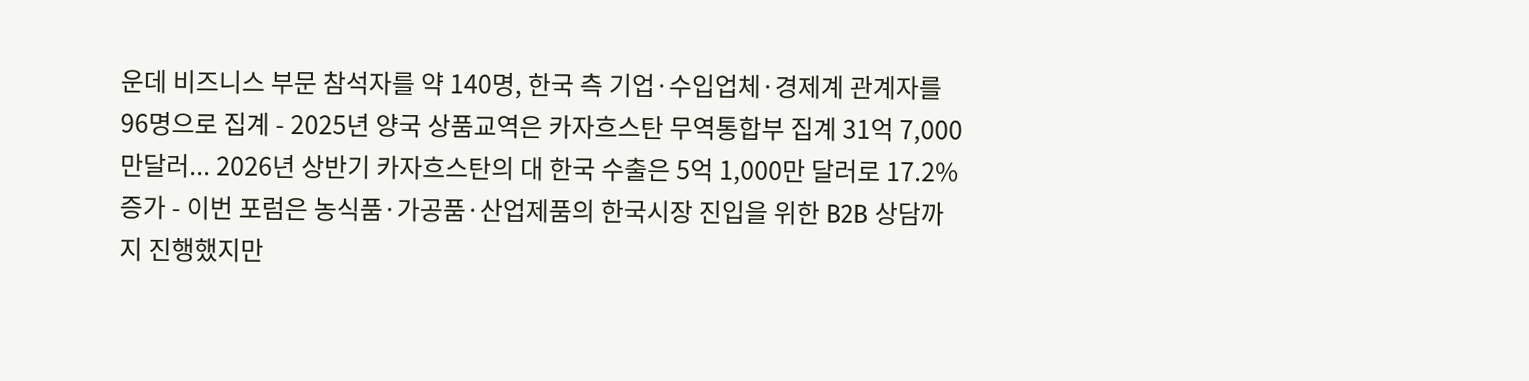운데 비즈니스 부문 참석자를 약 140명, 한국 측 기업·수입업체·경제계 관계자를 96명으로 집계 - 2025년 양국 상품교역은 카자흐스탄 무역통합부 집계 31억 7,000만달러... 2026년 상반기 카자흐스탄의 대 한국 수출은 5억 1,000만 달러로 17.2% 증가 - 이번 포럼은 농식품·가공품·산업제품의 한국시장 진입을 위한 B2B 상담까지 진행했지만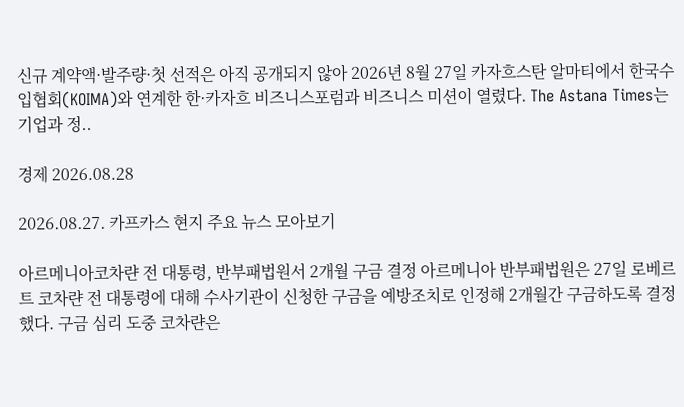신규 계약액·발주량·첫 선적은 아직 공개되지 않아 2026년 8월 27일 카자흐스탄 알마티에서 한국수입협회(KOIMA)와 연계한 한·카자흐 비즈니스포럼과 비즈니스 미션이 열렸다. The Astana Times는 기업과 정..

경제 2026.08.28

2026.08.27. 카프카스 현지 주요 뉴스 모아보기

아르메니아코차랸 전 대통령, 반부패법원서 2개월 구금 결정 아르메니아 반부패법원은 27일 로베르트 코차랸 전 대통령에 대해 수사기관이 신청한 구금을 예방조치로 인정해 2개월간 구금하도록 결정했다. 구금 심리 도중 코차랸은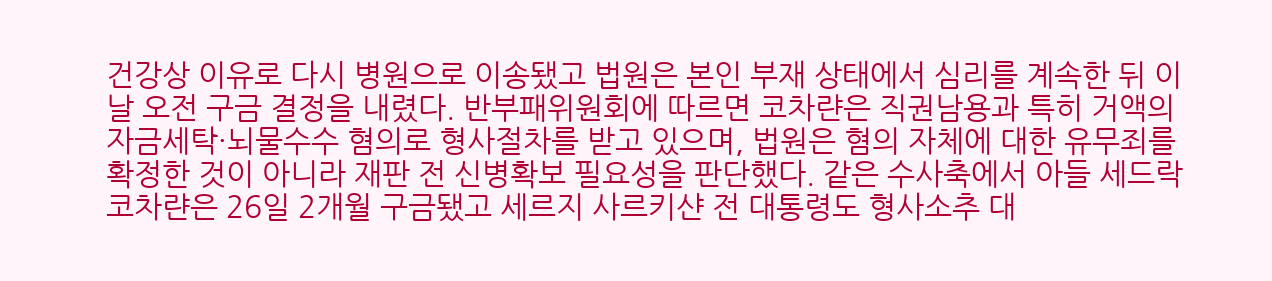건강상 이유로 다시 병원으로 이송됐고 법원은 본인 부재 상태에서 심리를 계속한 뒤 이날 오전 구금 결정을 내렸다. 반부패위원회에 따르면 코차랸은 직권남용과 특히 거액의 자금세탁·뇌물수수 혐의로 형사절차를 받고 있으며, 법원은 혐의 자체에 대한 유무죄를 확정한 것이 아니라 재판 전 신병확보 필요성을 판단했다. 같은 수사축에서 아들 세드락 코차랸은 26일 2개월 구금됐고 세르지 사르키샨 전 대통령도 형사소추 대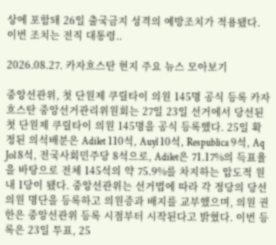상에 포함돼 26일 출국금지 성격의 예방조치가 적용됐다. 이번 조치는 전직 대통령..

2026.08.27. 카자흐스탄 현지 주요 뉴스 모아보기

중앙선관위, 첫 단원제 쿠릴타이 의원 145명 공식 등록 카자흐스탄 중앙선거관리위원회는 27일 23일 선거에서 당선된 첫 단원제 쿠릴타이 의원 145명을 공식 등록했다. 25일 확정된 의석배분은 Adilet 110석, Auyl 10석, Respublica 9석, Aq Jol 8석, 전국사회민주당 8석으로, Adilet은 71.17%의 득표율을 바탕으로 전체 145석의 약 75.9%를 차지하는 압도적 원내 1당이 됐다. 중앙선관위는 선거법에 따라 각 정당의 당선 의원 명단을 등록하고 의원증과 배지를 교부했으며, 의원 권한은 중앙선관위 등록 시점부터 시작된다고 밝혔다. 이번 등록은 23일 투표, 25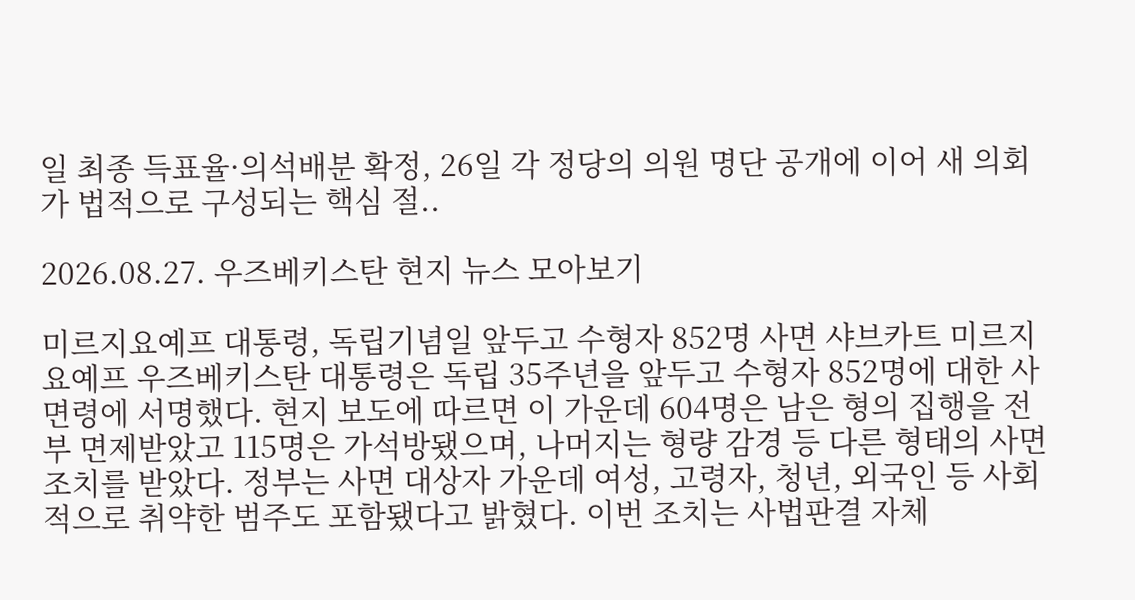일 최종 득표율·의석배분 확정, 26일 각 정당의 의원 명단 공개에 이어 새 의회가 법적으로 구성되는 핵심 절..

2026.08.27. 우즈베키스탄 현지 뉴스 모아보기

미르지요예프 대통령, 독립기념일 앞두고 수형자 852명 사면 샤브카트 미르지요예프 우즈베키스탄 대통령은 독립 35주년을 앞두고 수형자 852명에 대한 사면령에 서명했다. 현지 보도에 따르면 이 가운데 604명은 남은 형의 집행을 전부 면제받았고 115명은 가석방됐으며, 나머지는 형량 감경 등 다른 형태의 사면조치를 받았다. 정부는 사면 대상자 가운데 여성, 고령자, 청년, 외국인 등 사회적으로 취약한 범주도 포함됐다고 밝혔다. 이번 조치는 사법판결 자체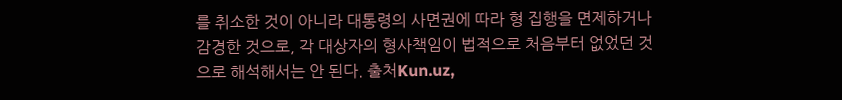를 취소한 것이 아니라 대통령의 사면권에 따라 형 집행을 면제하거나 감경한 것으로, 각 대상자의 형사책임이 법적으로 처음부터 없었던 것으로 해석해서는 안 된다. 출처Kun.uz,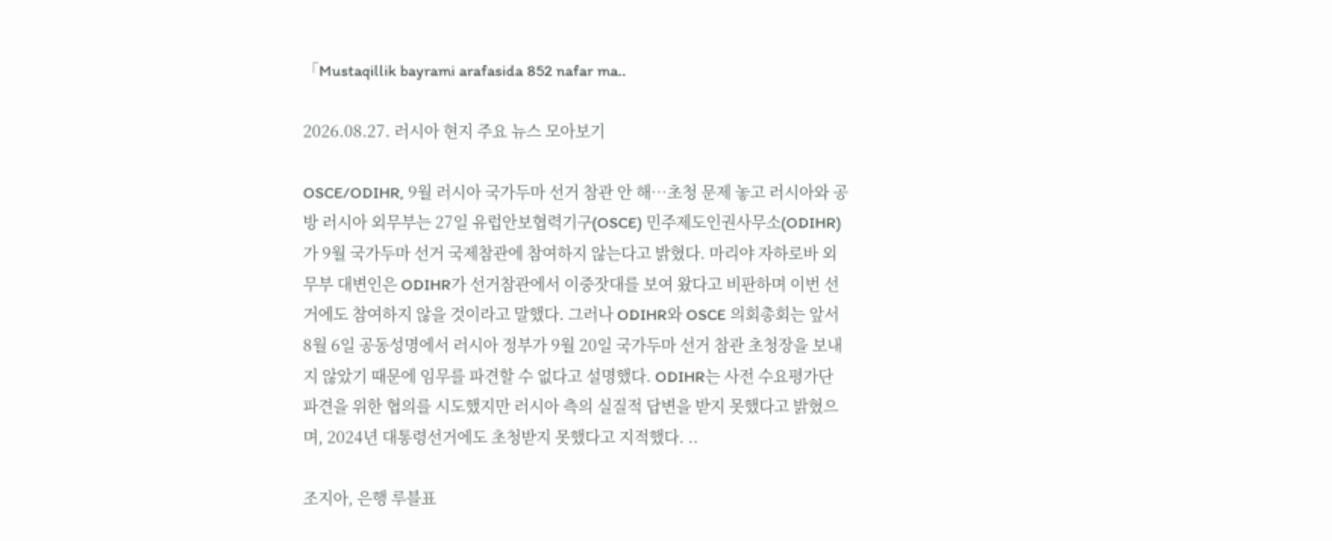「Mustaqillik bayrami arafasida 852 nafar ma..

2026.08.27. 러시아 현지 주요 뉴스 모아보기

OSCE/ODIHR, 9월 러시아 국가두마 선거 참관 안 해…초청 문제 놓고 러시아와 공방 러시아 외무부는 27일 유럽안보협력기구(OSCE) 민주제도인권사무소(ODIHR)가 9월 국가두마 선거 국제참관에 참여하지 않는다고 밝혔다. 마리야 자하로바 외무부 대변인은 ODIHR가 선거참관에서 이중잣대를 보여 왔다고 비판하며 이번 선거에도 참여하지 않을 것이라고 말했다. 그러나 ODIHR와 OSCE 의회총회는 앞서 8월 6일 공동성명에서 러시아 정부가 9월 20일 국가두마 선거 참관 초청장을 보내지 않았기 때문에 임무를 파견할 수 없다고 설명했다. ODIHR는 사전 수요평가단 파견을 위한 협의를 시도했지만 러시아 측의 실질적 답변을 받지 못했다고 밝혔으며, 2024년 대통령선거에도 초청받지 못했다고 지적했다. ..

조지아, 은행 루블표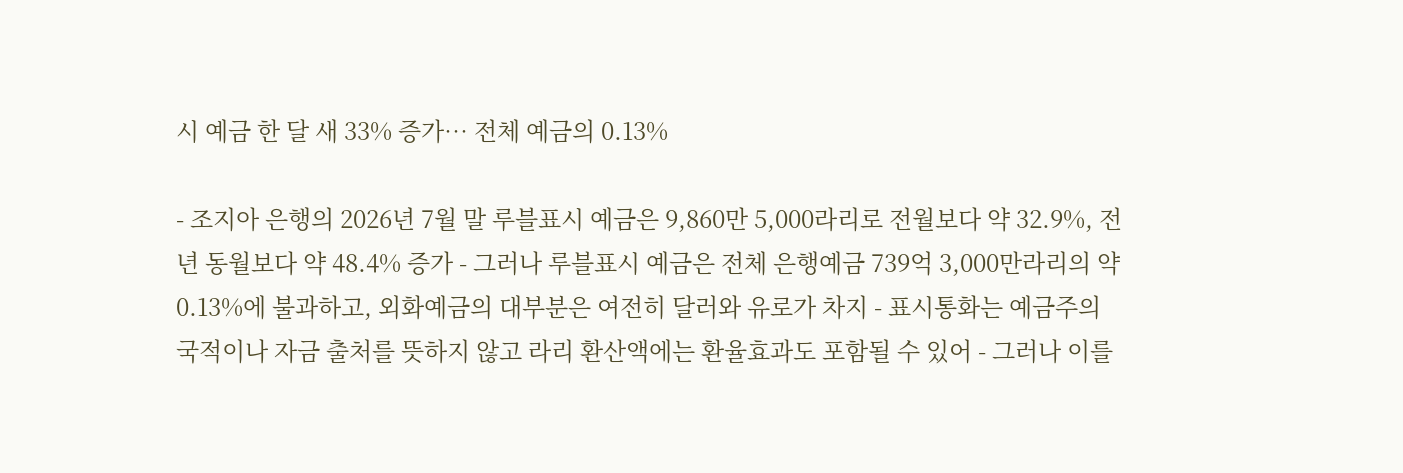시 예금 한 달 새 33% 증가… 전체 예금의 0.13%

- 조지아 은행의 2026년 7월 말 루블표시 예금은 9,860만 5,000라리로 전월보다 약 32.9%, 전년 동월보다 약 48.4% 증가 - 그러나 루블표시 예금은 전체 은행예금 739억 3,000만라리의 약 0.13%에 불과하고, 외화예금의 대부분은 여전히 달러와 유로가 차지 - 표시통화는 예금주의 국적이나 자금 출처를 뜻하지 않고 라리 환산액에는 환율효과도 포함될 수 있어 - 그러나 이를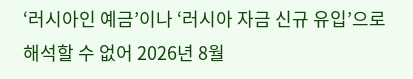‘러시아인 예금’이나 ‘러시아 자금 신규 유입’으로 해석할 수 없어 2026년 8월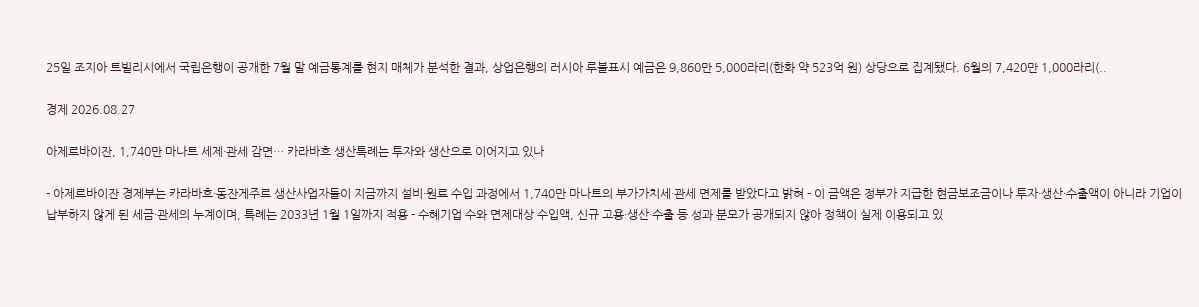25일 조지아 트빌리시에서 국립은행이 공개한 7월 말 예금통계를 현지 매체가 분석한 결과, 상업은행의 러시아 루블표시 예금은 9,860만 5,000라리(한화 약 523억 원) 상당으로 집계됐다. 6월의 7,420만 1,000라리(..

경제 2026.08.27

아제르바이잔, 1,740만 마나트 세제·관세 감면… 카라바흐 생산특례는 투자와 생산으로 이어지고 있나

- 아제르바이잔 경제부는 카라바흐·동잔게주르 생산사업자들이 지금까지 설비·원료 수입 과정에서 1,740만 마나트의 부가가치세·관세 면제를 받았다고 밝혀 - 이 금액은 정부가 지급한 현금보조금이나 투자·생산·수출액이 아니라 기업이 납부하지 않게 된 세금·관세의 누계이며, 특례는 2033년 1월 1일까지 적용 - 수혜기업 수와 면제대상 수입액, 신규 고용·생산·수출 등 성과 분모가 공개되지 않아 정책이 실제 이용되고 있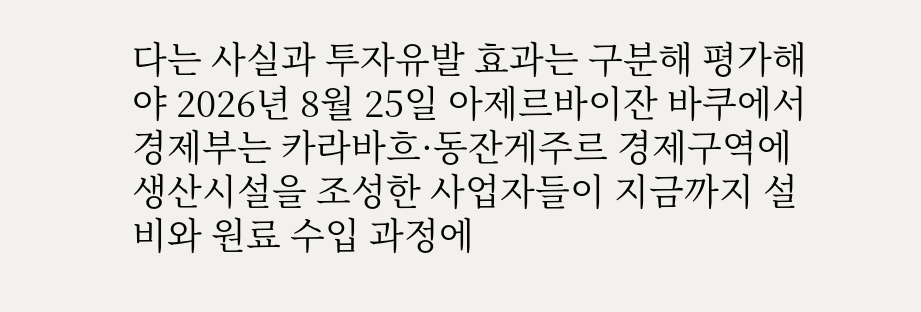다는 사실과 투자유발 효과는 구분해 평가해야 2026년 8월 25일 아제르바이잔 바쿠에서 경제부는 카라바흐·동잔게주르 경제구역에 생산시설을 조성한 사업자들이 지금까지 설비와 원료 수입 과정에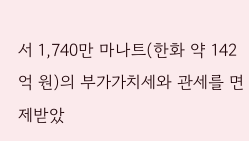서 1,740만 마나트(한화 약 142억 원)의 부가가치세와 관세를 면제받았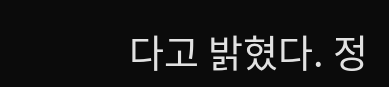다고 밝혔다. 정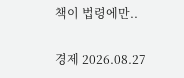책이 법령에만..

경제 2026.08.27